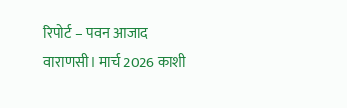रिपोर्ट – पवन आजाद
वाराणसी। मार्च 2026 काशी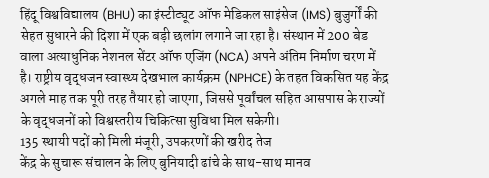हिंदू विश्वविद्यालय (BHU) का इंस्टीट्यूट ऑफ मेडिकल साइंसेज (IMS) बुजुर्गों की सेहत सुधारने की दिशा में एक बड़ी छलांग लगाने जा रहा है। संस्थान में 200 बेड वाला अत्याधुनिक नेशनल सेंटर ऑफ एजिंग (NCA) अपने अंतिम निर्माण चरण में है। राष्ट्रीय वृद्धजन स्वास्थ्य देखभाल कार्यक्रम (NPHCE) के तहत विकसित यह केंद्र अगले माह तक पूरी तरह तैयार हो जाएगा, जिससे पूर्वांचल सहित आसपास के राज्यों के वृद्धजनों को विश्वस्तरीय चिकित्सा सुविधा मिल सकेगी।
135 स्थायी पदों को मिली मंजूरी, उपकरणों की खरीद तेज
केंद्र के सुचारू संचालन के लिए बुनियादी ढांचे के साथ-साथ मानव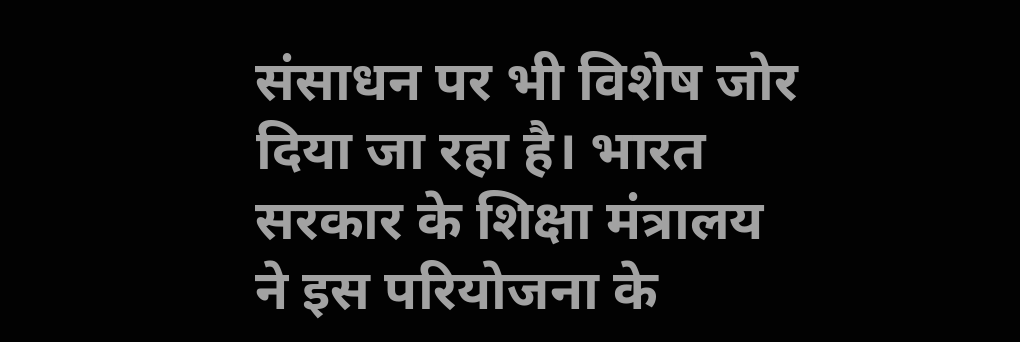संसाधन पर भी विशेष जोर दिया जा रहा है। भारत सरकार के शिक्षा मंत्रालय ने इस परियोजना के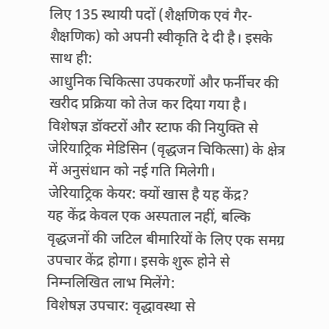लिए 135 स्थायी पदों (शैक्षणिक एवं गैर-शैक्षणिक) को अपनी स्वीकृति दे दी है। इसके साथ ही:
आधुनिक चिकित्सा उपकरणों और फर्नीचर की खरीद प्रक्रिया को तेज कर दिया गया है।
विशेषज्ञ डॉक्टरों और स्टाफ की नियुक्ति से जेरियाट्रिक मेडिसिन (वृद्धजन चिकित्सा) के क्षेत्र में अनुसंधान को नई गति मिलेगी।
जेरियाट्रिक केयर: क्यों खास है यह केंद्र?
यह केंद्र केवल एक अस्पताल नहीं, बल्कि वृद्धजनों की जटिल बीमारियों के लिए एक समग्र उपचार केंद्र होगा। इसके शुरू होने से निम्नलिखित लाभ मिलेंगे:
विशेषज्ञ उपचार: वृद्धावस्था से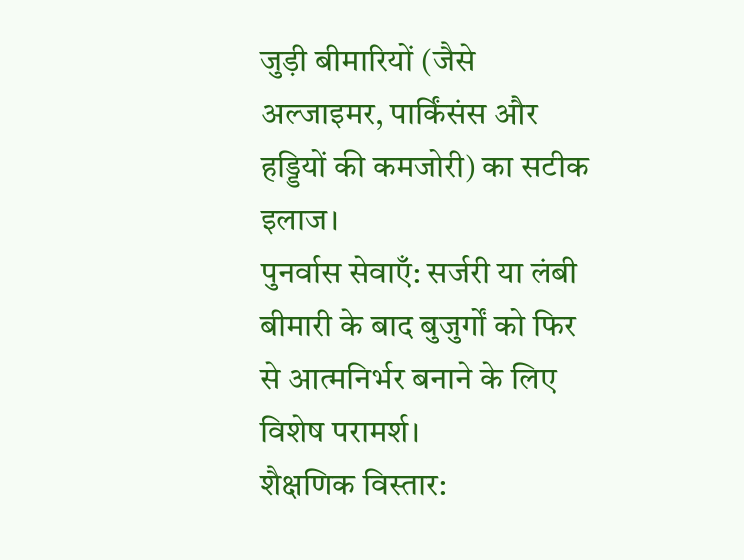जुड़ी बीमारियों (जैसे अल्जाइमर, पार्किंसंस और हड्डियों की कमजोरी) का सटीक इलाज।
पुनर्वास सेवाएँ: सर्जरी या लंबी बीमारी के बाद बुजुर्गों को फिर से आत्मनिर्भर बनाने के लिए विशेष परामर्श।
शैक्षणिक विस्तार: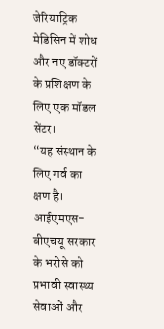जेरियाट्रिक मेडिसिन में शोध और नए डॉक्टरों के प्रशिक्षण के लिए एक मॉडल सेंटर।
“यह संस्थान के लिए गर्व का क्षण है। आईएमएस-बीएचयू सरकार के भरोसे को प्रभावी स्वास्थ्य सेवाओं और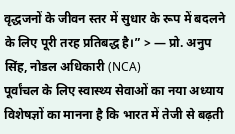वृद्धजनों के जीवन स्तर में सुधार के रूप में बदलने के लिए पूरी तरह प्रतिबद्ध है।” > — प्रो. अनुप सिंह, नोडल अधिकारी (NCA)
पूर्वांचल के लिए स्वास्थ्य सेवाओं का नया अध्याय
विशेषज्ञों का मानना है कि भारत में तेजी से बढ़ती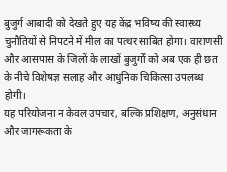बुजुर्ग आबादी को देखते हुए यह केंद्र भविष्य की स्वास्थ्य चुनौतियों से निपटने में मील का पत्थर साबित होगा। वाराणसी और आसपास के जिलों के लाखों बुजुर्गों को अब एक ही छत के नीचे विशेषज्ञ सलाह और आधुनिक चिकित्सा उपलब्ध होगी।
यह परियोजना न केवल उपचार, बल्कि प्रशिक्षण, अनुसंधान और जागरूकता के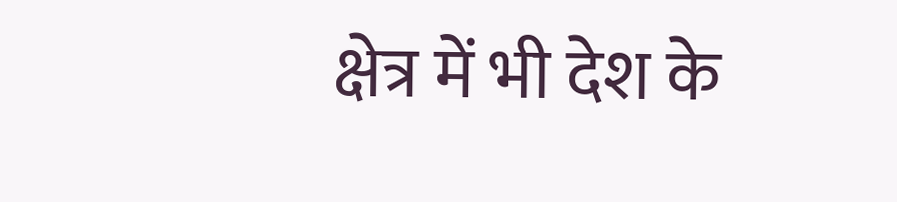क्षेत्र में भी देश के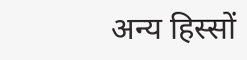अन्य हिस्सों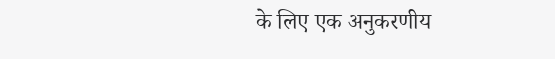के लिए एक अनुकरणीय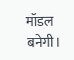मॉडल बनेगी।